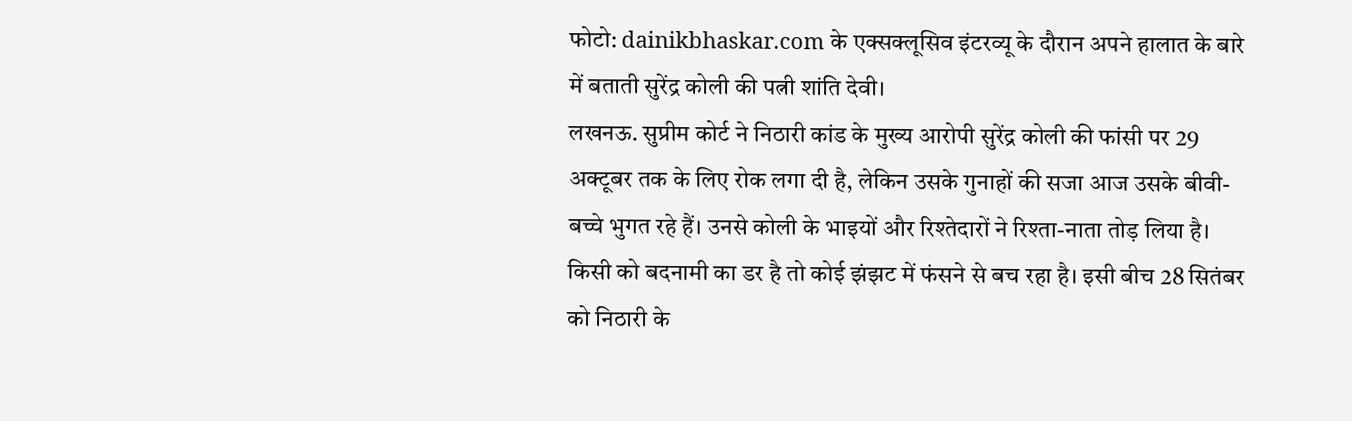फोटो: dainikbhaskar.com के एक्सक्लूसिव इंटरव्यू के दौरान अपने हालात के बारे में बताती सुरेंद्र कोली की पत्नी शांति देवी।
लखनऊ. सुप्रीम कोर्ट ने निठारी कांड के मुख्य आरोपी सुरेंद्र कोली की फांसी पर 29 अक्टूबर तक के लिए रोक लगा दी है, लेकिन उसके गुनाहों की सजा आज उसके बीवी-बच्चे भुगत रहे हैं। उनसे कोली के भाइयों और रिश्तेदारों ने रिश्ता-नाता तोड़ लिया है। किसी को बदनामी का डर है तो कोई झंझट में फंसने से बच रहा है। इसी बीच 28 सितंबर को निठारी के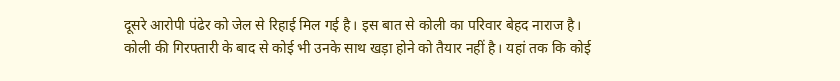दूसरे आरोपी पंढेर को जेल से रिहाई मिल गई है। इस बात से कोली का परिवार बेहद नाराज है।
कोली की गिरफ्तारी के बाद से कोई भी उनके साथ खड़ा होने को तैयार नहीं है। यहां तक कि कोई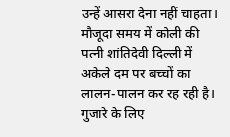उन्हें आसरा देना नहीं चाहता। मौजूदा समय में कोली की पत्नी शांतिदेवी दिल्ली में अकेले दम पर बच्चों का लालन-पालन कर रह रही है। गुजारे के लिए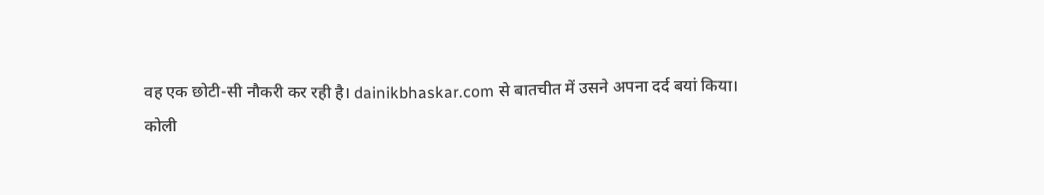वह एक छोटी-सी नौकरी कर रही है। dainikbhaskar.com से बातचीत में उसने अपना दर्द बयां किया।
कोली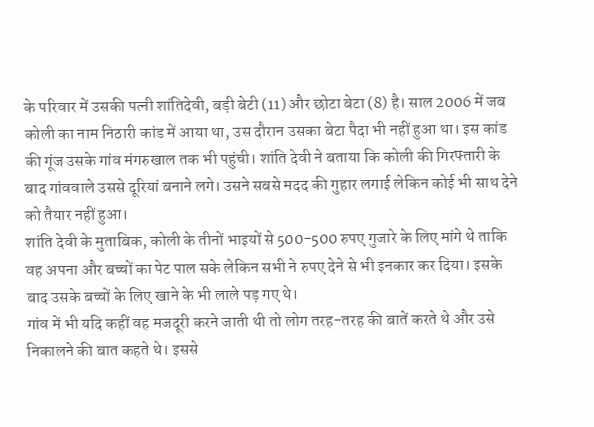के परिवार में उसकी पत्नी शांतिदेवी, बड़ी बेटी (11) और छोटा बेटा (8) है। साल 2006 में जब कोली का नाम निठारी कांड में आया था, उस दौरान उसका बेटा पैदा भी नहीं हुआ था। इस कांड की गूंज उसके गांव मंगरुखाल तक भी पहुंची। शांति देवी ने बताया कि कोली की गिरफ्तारी के बाद गांववाले उससे दूरियां बनाने लगे। उसने सबसे मदद की गुहार लगाई लेकिन कोई भी साथ देने को तैयार नहीं हुआ।
शांति देवी के मुताबिक, कोली के तीनों भाइयों से 500-500 रुपए गुजारे के लिए मांगे थे ताकि वह अपना और बच्चों का पेट पाल सके लेकिन सभी ने रुपए देने से भी इनकार कर दिया। इसके बाद उसके बच्चों के लिए खाने के भी लाले पड़ गए थे।
गांव में भी यदि कहीं वह मजदूरी करने जाती थी तो लोग तरह-तरह की बातें करते थे और उसे निकालने की बात कहते थे। इससे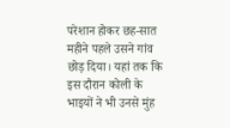परेशान होकर छह-सात महीने पहले उसने गांव छोड़ दिया। यहां तक कि इस दौरान कोली के भाइयों ने भी उनसे मुंह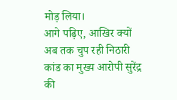मोड़ लिया।
आगे पढ़िए, आखिर क्यों अब तक चुप रही निठारी कांड का मुख्य आरोपी सुरेंद्र की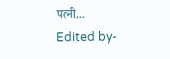पत्नी...
Edited by-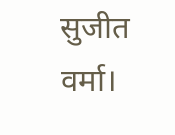सुजीत वर्मा।